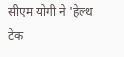सीएम योगी ने 'हेल्थ टेक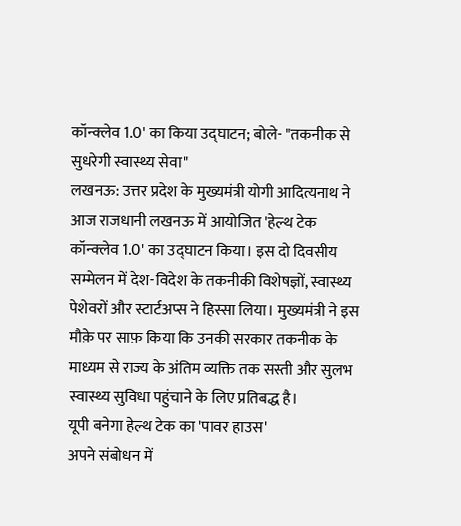कॉन्क्लेव 1.0' का किया उद्घाटन; बोले- "तकनीक से सुधरेगी स्वास्थ्य सेवा"
लखनऊ: उत्तर प्रदेश के मुख्यमंत्री योगी आदित्यनाथ ने आज राजधानी लखनऊ में आयोजित 'हेल्थ टेक कॉन्क्लेव 1.0' का उद्घाटन किया। इस दो दिवसीय सम्मेलन में देश-विदेश के तकनीकी विशेषज्ञों, स्वास्थ्य पेशेवरों और स्टार्टअप्स ने हिस्सा लिया। मुख्यमंत्री ने इस मौक़े पर साफ़ किया कि उनकी सरकार तकनीक के माध्यम से राज्य के अंतिम व्यक्ति तक सस्ती और सुलभ स्वास्थ्य सुविधा पहुंचाने के लिए प्रतिबद्ध है।
यूपी बनेगा हेल्थ टेक का 'पावर हाउस'
अपने संबोधन में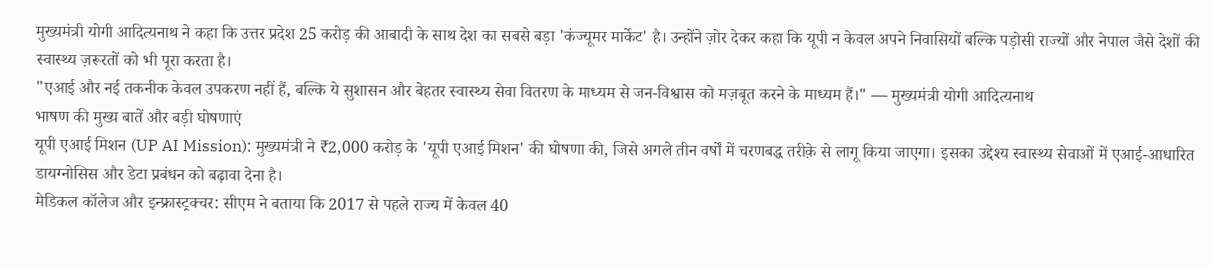मुख्यमंत्री योगी आदित्यनाथ ने कहा कि उत्तर प्रदेश 25 करोड़ की आबादी के साथ देश का सबसे बड़ा 'कंज्यूमर मार्केट' है। उन्होंने ज़ोर देकर कहा कि यूपी न केवल अपने निवासियों बल्कि पड़ोसी राज्यों और नेपाल जैसे देशों की स्वास्थ्य ज़रूरतों को भी पूरा करता है।
"एआई और नई तकनीक केवल उपकरण नहीं हैं, बल्कि ये सुशासन और बेहतर स्वास्थ्य सेवा वितरण के माध्यम से जन-विश्वास को मज़बूत करने के माध्यम हैं।" — मुख्यमंत्री योगी आदित्यनाथ
भाषण की मुख्य बातें और बड़ी घोषणाएं
यूपी एआई मिशन (UP AI Mission): मुख्यमंत्री ने ₹2,000 करोड़ के 'यूपी एआई मिशन' की घोषणा की, जिसे अगले तीन वर्षों में चरणबद्ध तरीक़े से लागू किया जाएगा। इसका उद्देश्य स्वास्थ्य सेवाओं में एआई-आधारित डायग्नोसिस और डेटा प्रबंधन को बढ़ावा देना है।
मेडिकल कॉलेज और इन्फ्रास्ट्रक्चर: सीएम ने बताया कि 2017 से पहले राज्य में केवल 40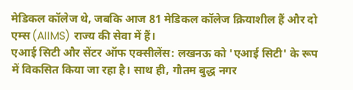मेडिकल कॉलेज थे, जबकि आज 81 मेडिकल कॉलेज क्रियाशील हैं और दो एम्स (AIIMS) राज्य की सेवा में हैं।
एआई सिटी और सेंटर ऑफ एक्सीलेंस: लखनऊ को 'एआई सिटी' के रूप में विकसित किया जा रहा है। साथ ही, गौतम बुद्ध नगर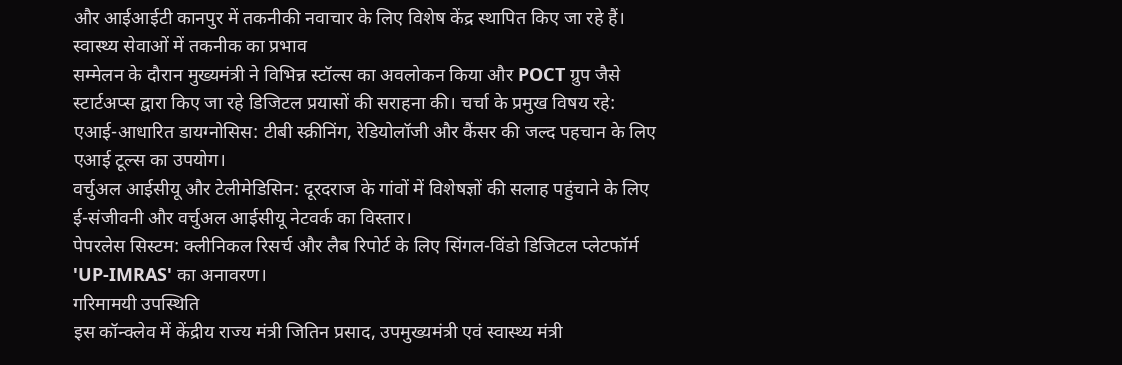और आईआईटी कानपुर में तकनीकी नवाचार के लिए विशेष केंद्र स्थापित किए जा रहे हैं।
स्वास्थ्य सेवाओं में तकनीक का प्रभाव
सम्मेलन के दौरान मुख्यमंत्री ने विभिन्न स्टॉल्स का अवलोकन किया और POCT ग्रुप जैसे स्टार्टअप्स द्वारा किए जा रहे डिजिटल प्रयासों की सराहना की। चर्चा के प्रमुख विषय रहे:
एआई-आधारित डायग्नोसिस: टीबी स्क्रीनिंग, रेडियोलॉजी और कैंसर की जल्द पहचान के लिए एआई टूल्स का उपयोग।
वर्चुअल आईसीयू और टेलीमेडिसिन: दूरदराज के गांवों में विशेषज्ञों की सलाह पहुंचाने के लिए ई-संजीवनी और वर्चुअल आईसीयू नेटवर्क का विस्तार।
पेपरलेस सिस्टम: क्लीनिकल रिसर्च और लैब रिपोर्ट के लिए सिंगल-विंडो डिजिटल प्लेटफॉर्म 'UP-IMRAS' का अनावरण।
गरिमामयी उपस्थिति
इस कॉन्क्लेव में केंद्रीय राज्य मंत्री जितिन प्रसाद, उपमुख्यमंत्री एवं स्वास्थ्य मंत्री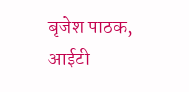बृजेश पाठक, आईटी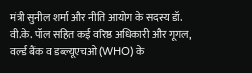मंत्री सुनील शर्मा और नीति आयोग के सदस्य डॉ. वी.के. पॉल सहित कई वरिष्ठ अधिकारी और गूगल, वर्ल्ड बैंक व डब्ल्यूएचओ (WHO) के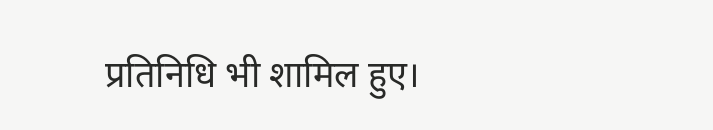प्रतिनिधि भी शामिल हुए।